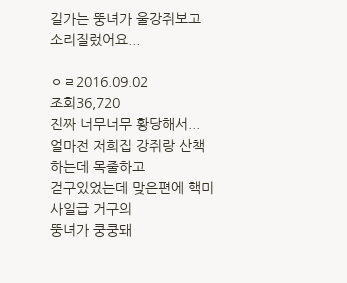길가는 뚱녀가 울강쥐보고 소리질렀어요...

ㅇㄹ2016.09.02
조회36,720
진짜 너무너무 황당해서...
얼마전 저희집 강쥐랑 산책하는데 목줄하고
걷구있었는데 맞은편에 핵미사일급 거구의
뚱녀가 쿵쿵돼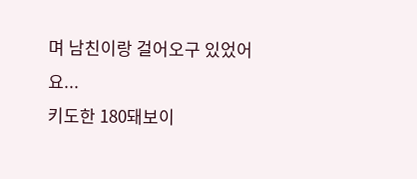며 남친이랑 걸어오구 있었어요...
키도한 180돼보이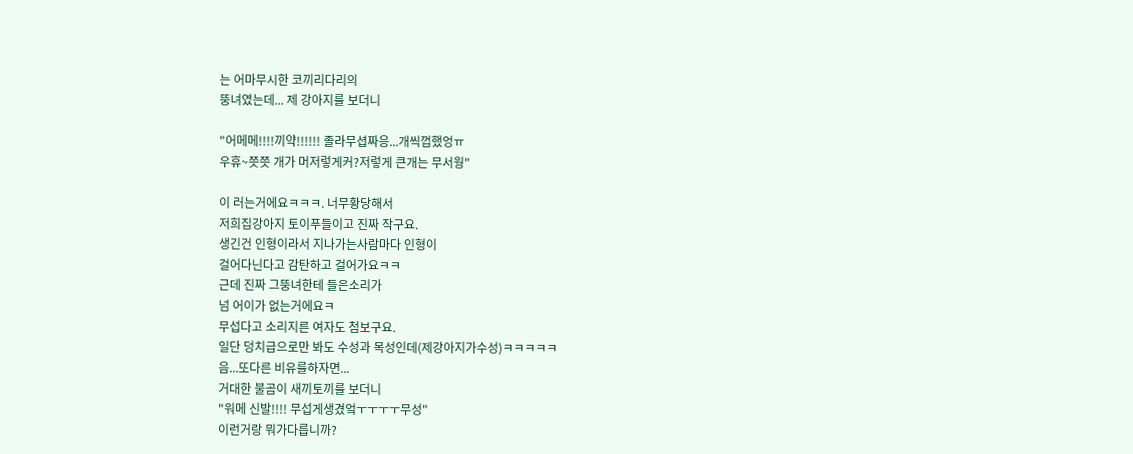는 어마무시한 코끼리다리의
뚱녀였는데... 제 강아지를 보더니

"어메메!!!!끼약!!!!!! 졸라무셥짜응...개씩껍했엉ㅠ
우휴~쯧쯧 개가 머저렇게커?저렇게 큰개는 무서웡"

이 러는거에요ㅋㅋㅋ. 너무황당해서
저희집강아지 토이푸들이고 진짜 작구요.
생긴건 인형이라서 지나가는사람마다 인형이
걸어다닌다고 감탄하고 걸어가요ㅋㅋ
근데 진짜 그뚱녀한테 들은소리가
넘 어이가 없는거에요ㅋ
무섭다고 소리지른 여자도 첨보구요.
일단 덩치급으로만 봐도 수성과 목성인데(제강아지가수성)ㅋㅋㅋㅋㅋ
음...또다른 비유를하자면...
거대한 불곰이 새끼토끼를 보더니
"워메 신발!!!! 무섭게생겼엌ㅜㅜㅜㅜ무성"
이런거랑 뭐가다릅니까?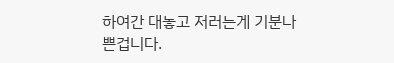하여간 대놓고 저러는게 기분나쁜겁니다.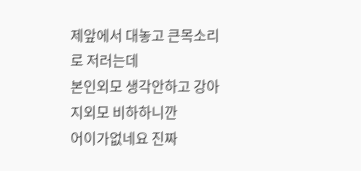제앞에서 대놓고 큰목소리로 저러는데
본인외모 생각안하고 강아지외모 비하하니깐
어이가없네요 진짜